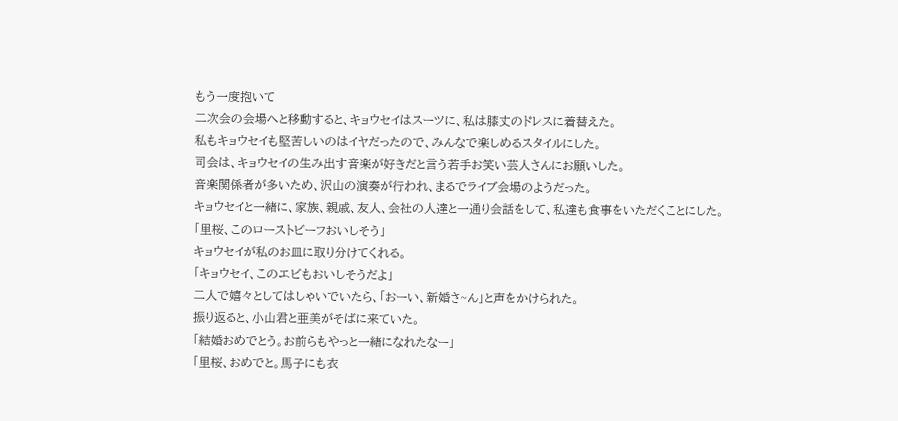もう一度抱いて
二次会の会場へと移動すると、キョウセイはスーツに、私は膝丈のドレスに着替えた。
私もキョウセイも堅苦しいのはイヤだったので、みんなで楽しめるスタイルにした。
司会は、キョウセイの生み出す音楽が好きだと言う若手お笑い芸人さんにお願いした。
音楽関係者が多いため、沢山の演奏が行われ、まるでライブ会場のようだった。
キョウセイと一緒に、家族、親戚、友人、会社の人達と一通り会話をして、私達も食事をいただくことにした。
「里桜、このローストビーフおいしそう」
キョウセイが私のお皿に取り分けてくれる。
「キョウセイ、このエビもおいしそうだよ」
二人で嬉々としてはしゃいでいたら、「おーい、新婚さ~ん」と声をかけられた。
振り返ると、小山君と亜美がそばに来ていた。
「結婚おめでとう。お前らもやっと一緒になれたなー」
「里桜、おめでと。馬子にも衣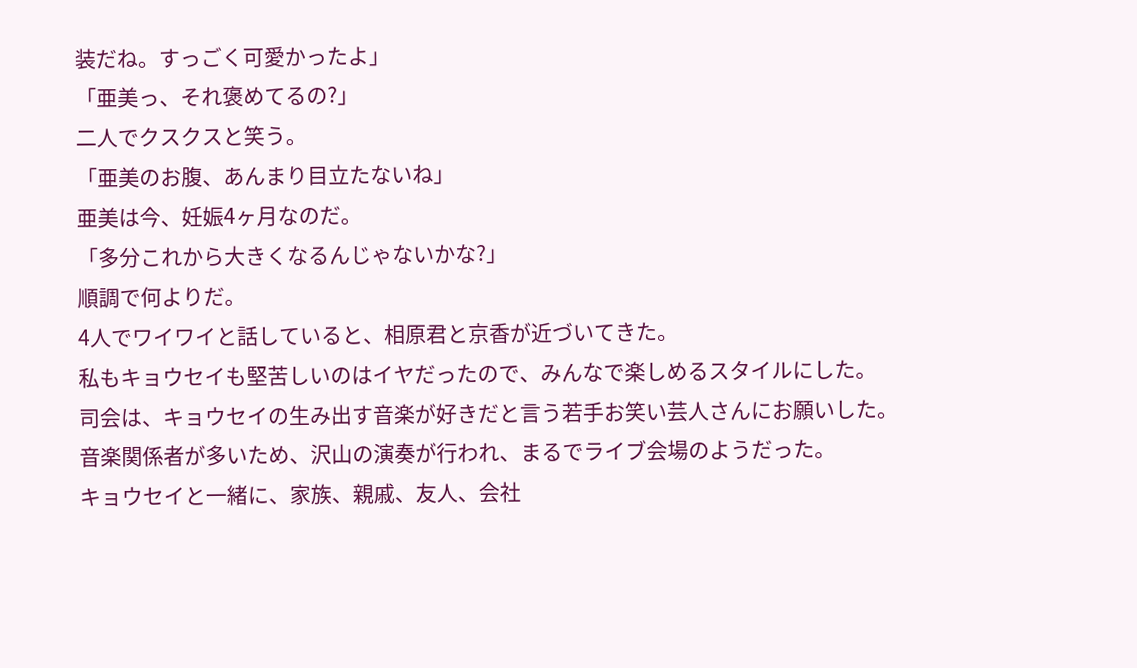装だね。すっごく可愛かったよ」
「亜美っ、それ褒めてるの?」
二人でクスクスと笑う。
「亜美のお腹、あんまり目立たないね」
亜美は今、妊娠4ヶ月なのだ。
「多分これから大きくなるんじゃないかな?」
順調で何よりだ。
4人でワイワイと話していると、相原君と京香が近づいてきた。
私もキョウセイも堅苦しいのはイヤだったので、みんなで楽しめるスタイルにした。
司会は、キョウセイの生み出す音楽が好きだと言う若手お笑い芸人さんにお願いした。
音楽関係者が多いため、沢山の演奏が行われ、まるでライブ会場のようだった。
キョウセイと一緒に、家族、親戚、友人、会社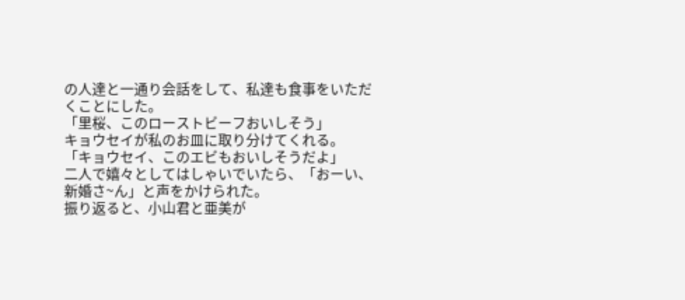の人達と一通り会話をして、私達も食事をいただくことにした。
「里桜、このローストビーフおいしそう」
キョウセイが私のお皿に取り分けてくれる。
「キョウセイ、このエビもおいしそうだよ」
二人で嬉々としてはしゃいでいたら、「おーい、新婚さ~ん」と声をかけられた。
振り返ると、小山君と亜美が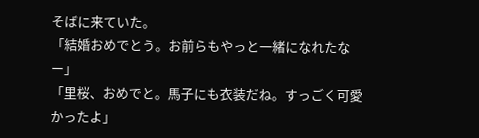そばに来ていた。
「結婚おめでとう。お前らもやっと一緒になれたなー」
「里桜、おめでと。馬子にも衣装だね。すっごく可愛かったよ」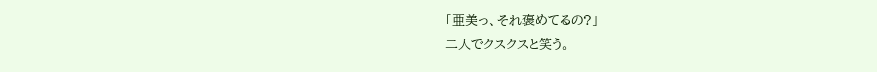「亜美っ、それ褒めてるの?」
二人でクスクスと笑う。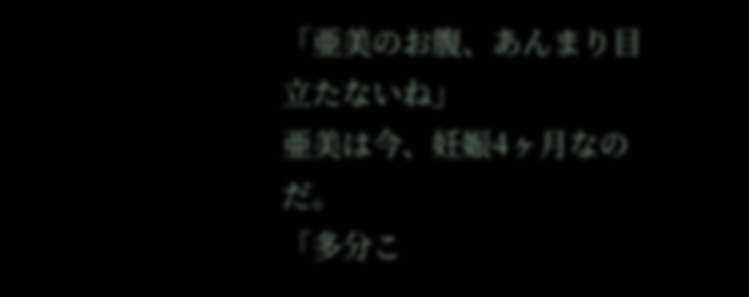「亜美のお腹、あんまり目立たないね」
亜美は今、妊娠4ヶ月なのだ。
「多分こ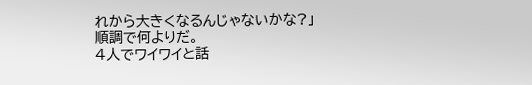れから大きくなるんじゃないかな?」
順調で何よりだ。
4人でワイワイと話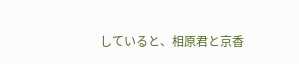していると、相原君と京香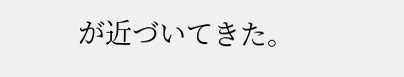が近づいてきた。